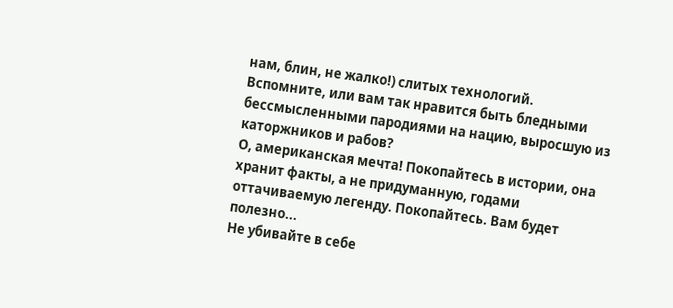нам, блин, не жалко!) слитых технологий.
Вспомните, или вам так нравится быть бледными
бессмысленными пародиями на нацию, выросшую из
каторжников и рабов?
О, американская мечта! Покопайтесь в истории, она
хранит факты, а не придуманную, годами
оттачиваемую легенду. Покопайтесь. Вам будет
полезно...
Не убивайте в себе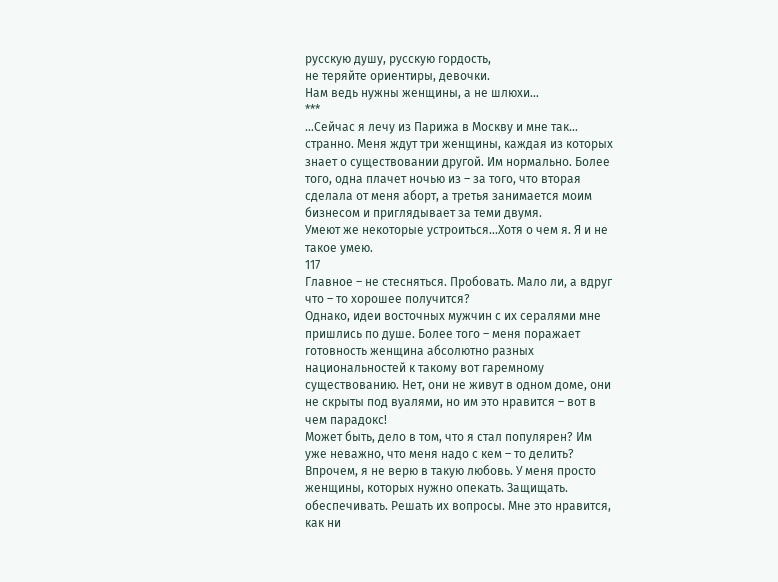русскую душу, русскую гордость,
не теряйте ориентиры, девочки.
Нам ведь нужны женщины, а не шлюхи...
***
...Сейчас я лечу из Парижа в Москву и мне так…
странно. Меня ждут три женщины, каждая из которых
знает о существовании другой. Им нормально. Более
того, одна плачет ночью из – за того, что вторая
сделала от меня аборт, а третья занимается моим
бизнесом и приглядывает за теми двумя.
Умеют же некоторые устроиться...Хотя о чем я. Я и не
такое умею.
117
Главное – не стесняться. Пробовать. Мало ли, а вдруг
что – то хорошее получится?
Однако, идеи восточных мужчин с их сералями мне
пришлись по душе. Более того – меня поражает
готовность женщина абсолютно разных
национальностей к такому вот гаремному
существованию. Нет, они не живут в одном доме, они
не скрыты под вуалями, но им это нравится – вот в
чем парадокс!
Может быть, дело в том, что я стал популярен? Им
уже неважно, что меня надо с кем – то делить?
Впрочем, я не верю в такую любовь. У меня просто
женщины, которых нужно опекать. Защищать.
обеспечивать. Решать их вопросы. Мне это нравится,
как ни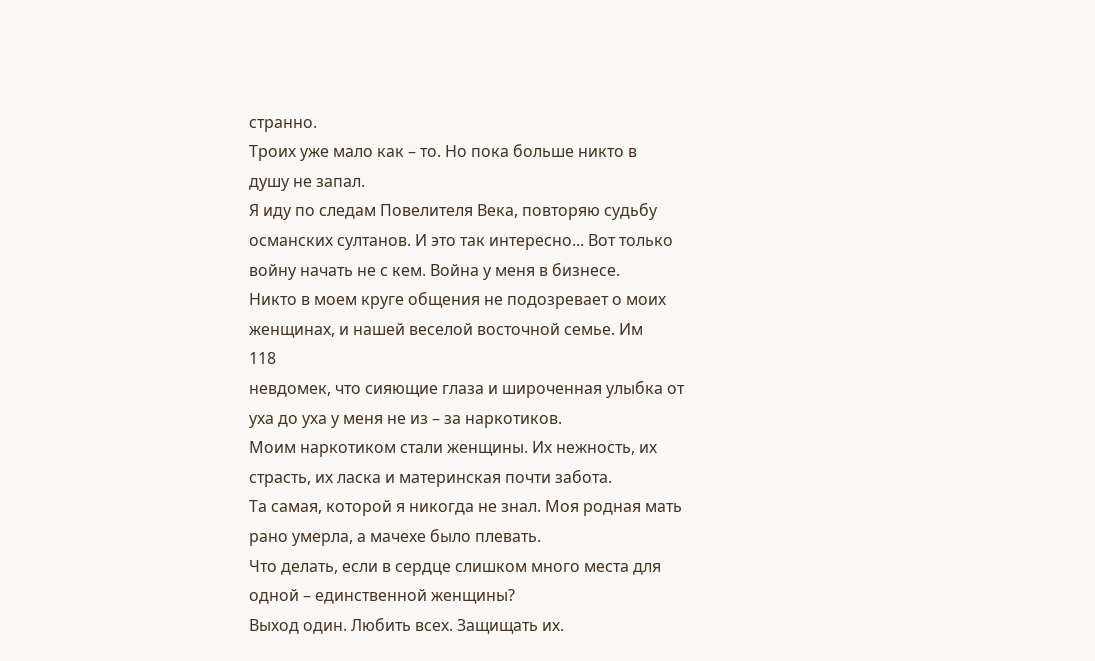странно.
Троих уже мало как – то. Но пока больше никто в
душу не запал.
Я иду по следам Повелителя Века, повторяю судьбу
османских султанов. И это так интересно... Вот только
войну начать не с кем. Война у меня в бизнесе.
Никто в моем круге общения не подозревает о моих
женщинах, и нашей веселой восточной семье. Им
118
невдомек, что сияющие глаза и широченная улыбка от
уха до уха у меня не из – за наркотиков.
Моим наркотиком стали женщины. Их нежность, их
страсть, их ласка и материнская почти забота.
Та самая, которой я никогда не знал. Моя родная мать
рано умерла, а мачехе было плевать.
Что делать, если в сердце слишком много места для
одной – единственной женщины?
Выход один. Любить всех. Защищать их.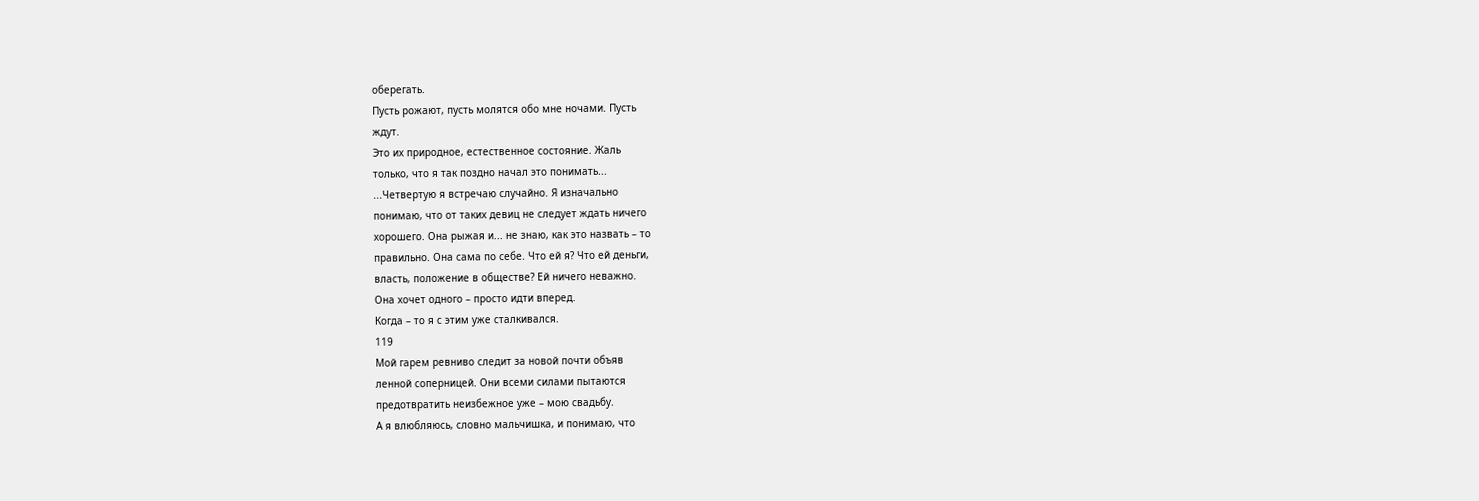оберегать.
Пусть рожают, пусть молятся обо мне ночами. Пусть
ждут.
Это их природное, естественное состояние. Жаль
только, что я так поздно начал это понимать...
...Четвертую я встречаю случайно. Я изначально
понимаю, что от таких девиц не следует ждать ничего
хорошего. Она рыжая и... не знаю, как это назвать – то
правильно. Она сама по себе. Что ей я? Что ей деньги,
власть, положение в обществе? Ей ничего неважно.
Она хочет одного – просто идти вперед.
Когда – то я с этим уже сталкивался.
119
Мой гарем ревниво следит за новой почти объяв
ленной соперницей. Они всеми силами пытаются
предотвратить неизбежное уже – мою свадьбу.
А я влюбляюсь, словно мальчишка, и понимаю, что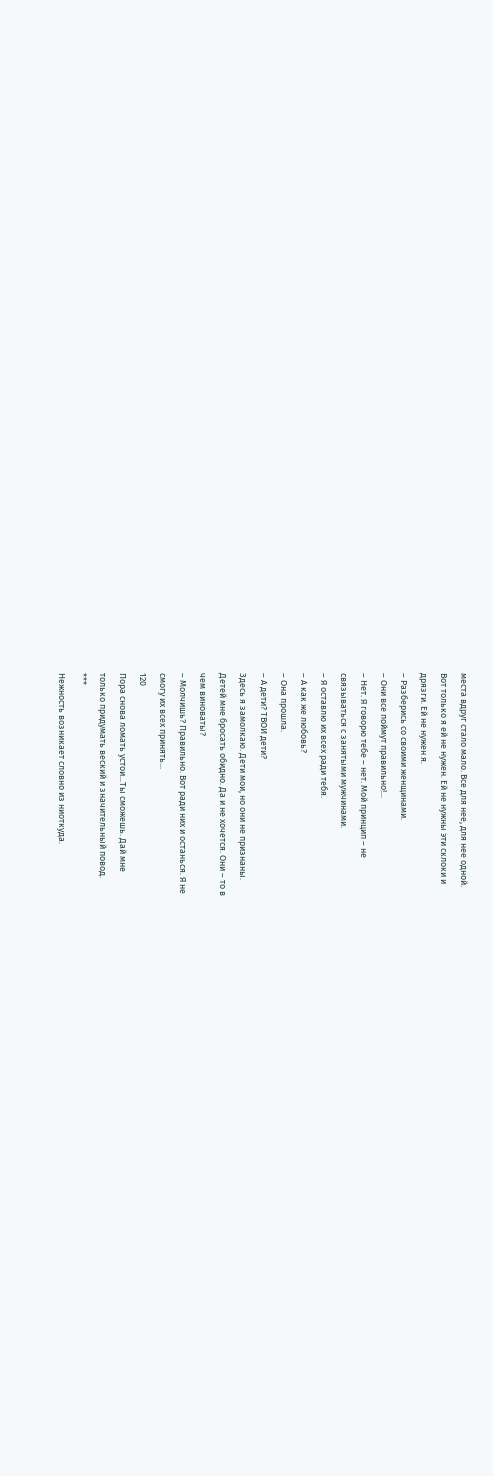места вдруг стало мало. Все для нее, для нее одной.
Вот только я ей не нужен. Ей не нужны эти склоки и
дрязги. Ей не нужен я.
– Разберись со своими женщинами.
– Они все поймут правильно!...
– Нет. Я говорю тебе – нет. Мой принцип – не
связываться с занятыми мужчинами.
– Я оставлю их всех ради тебя.
– А как же любовь?
– Она прошла.
– А дети? ТВОИ дети?
Здесь я замолкаю. Дети мои, но они не признаны.
Детей мне бросать обидно. Да и не хочется. Они – то в
чем виноваты?
– Молчишь? Правильно. Вот ради них и останься. Я не
смогу их всех принять...
120
Пора снова ломать устои...Ты сможешь. Дай мне
только придумать веский и значительный повод.
***
Нежность возникает словно из ниоткуда.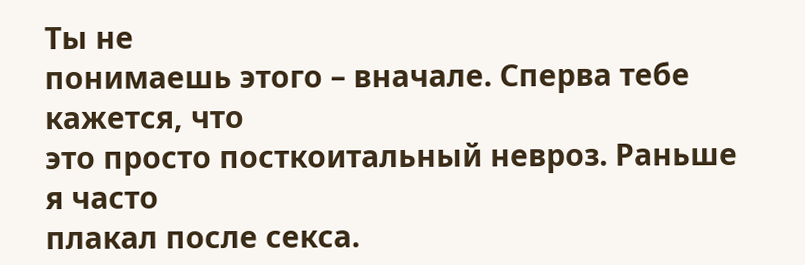Ты не
понимаешь этого – вначале. Сперва тебе кажется, что
это просто посткоитальный невроз. Раньше я часто
плакал после секса.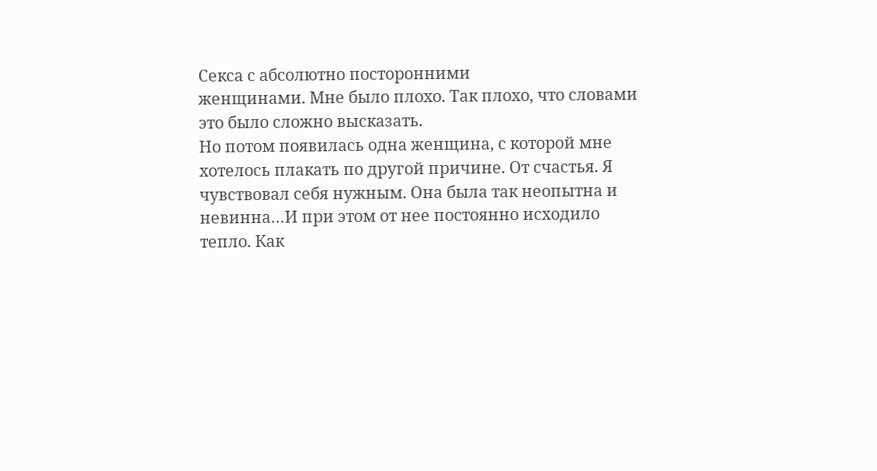Секса с абсолютно посторонними
женщинами. Мне было плохо. Так плохо, что словами
это было сложно высказать.
Но потом появилась одна женщина, с которой мне
хотелось плакать по другой причине. От счастья. Я
чувствовал себя нужным. Она была так неопытна и
невинна…И при этом от нее постоянно исходило
тепло. Как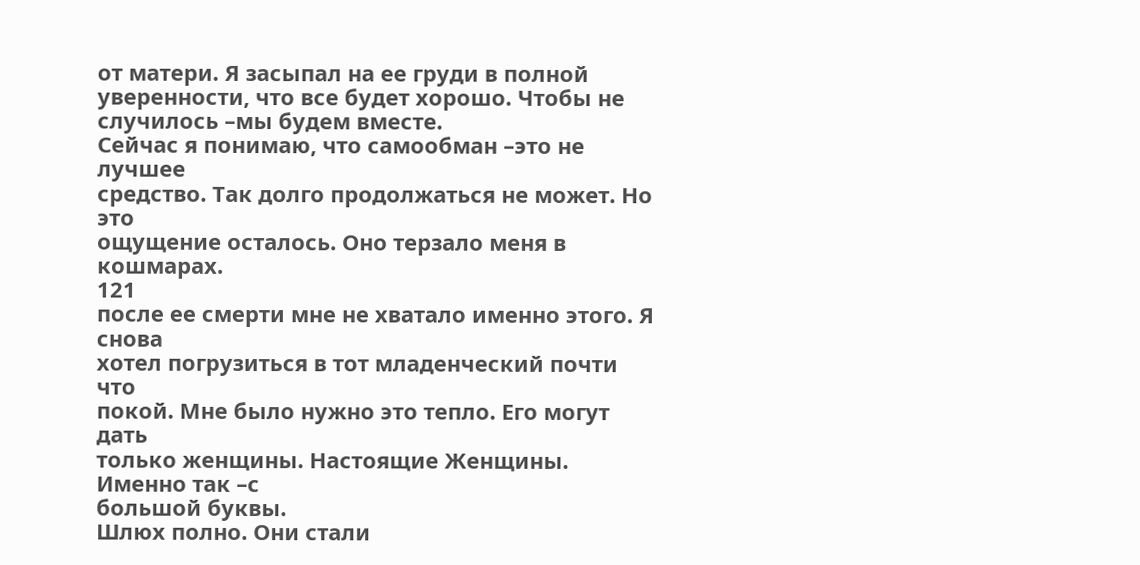от матери. Я засыпал на ее груди в полной
уверенности, что все будет хорошо. Чтобы не
случилось –мы будем вместе.
Сейчас я понимаю, что самообман –это не лучшее
средство. Так долго продолжаться не может. Но это
ощущение осталось. Оно терзало меня в кошмарах.
121
после ее смерти мне не хватало именно этого. Я снова
хотел погрузиться в тот младенческий почти что
покой. Мне было нужно это тепло. Его могут дать
только женщины. Настоящие Женщины. Именно так –с
большой буквы.
Шлюх полно. Они стали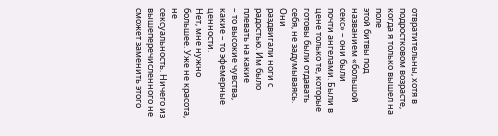отвратительны, хотя в
подростковом возрасте, когда я только вышел на поле
этой битвы под названием «большой секс» – они были
почти ангелами. Были в цене только те, которые
готовы были отдавать себя, не задумываясь. Они
раздвигали ноги с радостью. Им было плевать на какие
– то высокие чувства, какие – то эфемерные ценности.
Нет, мне нужно большее. Уже не красота, не
сексуальность. Ничего из вышеперечисленного не
сможет заменить этого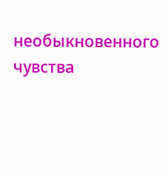необыкновенного чувства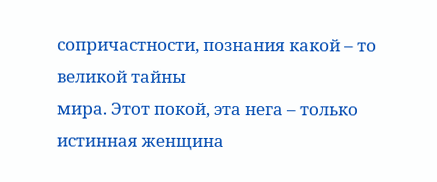сопричастности, познания какой – то великой тайны
мира. Этот покой, эта нега – только истинная женщина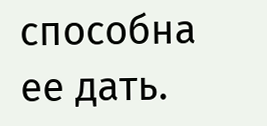способна ее дать.